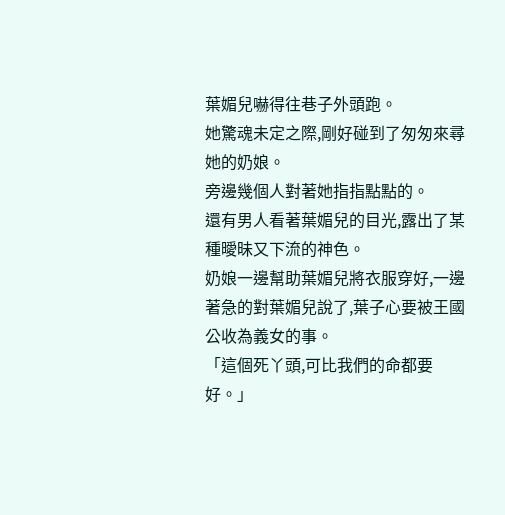葉媚兒嚇得往巷子外頭跑。
她驚魂未定之際,剛好碰到了匆匆來尋她的奶娘。
旁邊幾個人對著她指指點點的。
還有男人看著葉媚兒的目光,露出了某種曖昧又下流的神色。
奶娘一邊幫助葉媚兒將衣服穿好,一邊著急的對葉媚兒說了,葉子心要被王國公收為義女的事。
「這個死丫頭,可比我們的命都要好。」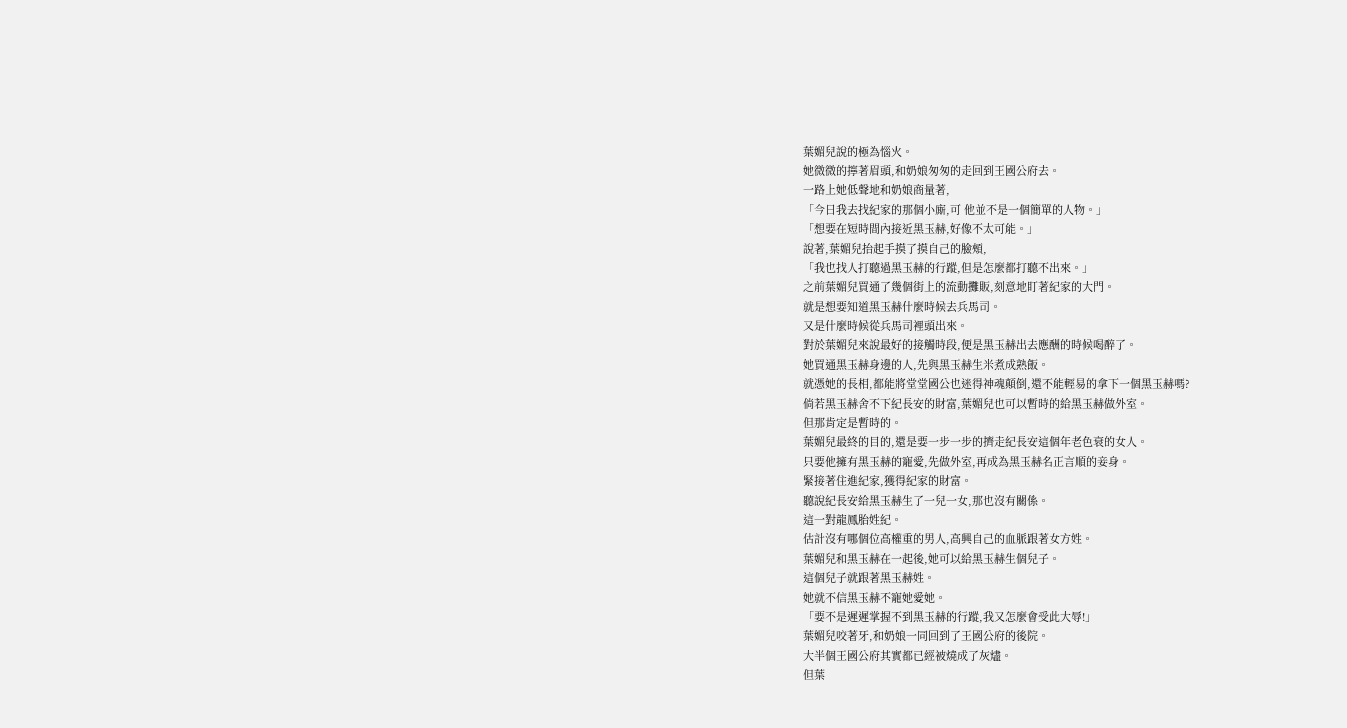葉媚兒說的極為惱火。
她微微的擰著眉頭,和奶娘匆匆的走回到王國公府去。
一路上她低聲地和奶娘商量著,
「今日我去找紀家的那個小廝,可 他並不是一個簡單的人物。」
「想要在短時間內接近黑玉赫,好像不太可能。」
說著,葉媚兒抬起手摸了摸自己的臉頰,
「我也找人打聽過黑玉赫的行蹤,但是怎麼都打聽不出來。」
之前葉媚兒買通了幾個街上的流動攤販,刻意地盯著紀家的大門。
就是想要知道黑玉赫什麼時候去兵馬司。
又是什麼時候從兵馬司裡頭出來。
對於葉媚兒來說最好的接觸時段,便是黑玉赫出去應酬的時候喝醉了。
她買通黑玉赫身邊的人,先與黑玉赫生米煮成熟飯。
就憑她的長相,都能將堂堂國公也迷得神魂顛倒,還不能輕易的拿下一個黑玉赫嗎?
倘若黑玉赫舍不下紀長安的財富,葉媚兒也可以暫時的給黑玉赫做外室。
但那肯定是暫時的。
葉媚兒最終的目的,還是要一步一步的擠走紀長安這個年老色衰的女人。
只要他擁有黑玉赫的寵愛,先做外室,再成為黑玉赫名正言順的妾身。
緊接著住進紀家,獲得紀家的財富。
聽說紀長安給黑玉赫生了一兒一女,那也沒有關係。
這一對龍鳳胎姓紀。
估計沒有哪個位高權重的男人,高興自己的血脈跟著女方姓。
葉媚兒和黑玉赫在一起後,她可以給黑玉赫生個兒子。
這個兒子就跟著黑玉赫姓。
她就不信黑玉赫不寵她愛她。
「要不是遲遲掌握不到黑玉赫的行蹤,我又怎麼會受此大辱!」
葉媚兒咬著牙,和奶娘一同回到了王國公府的後院。
大半個王國公府其實都已經被燒成了灰燼。
但葉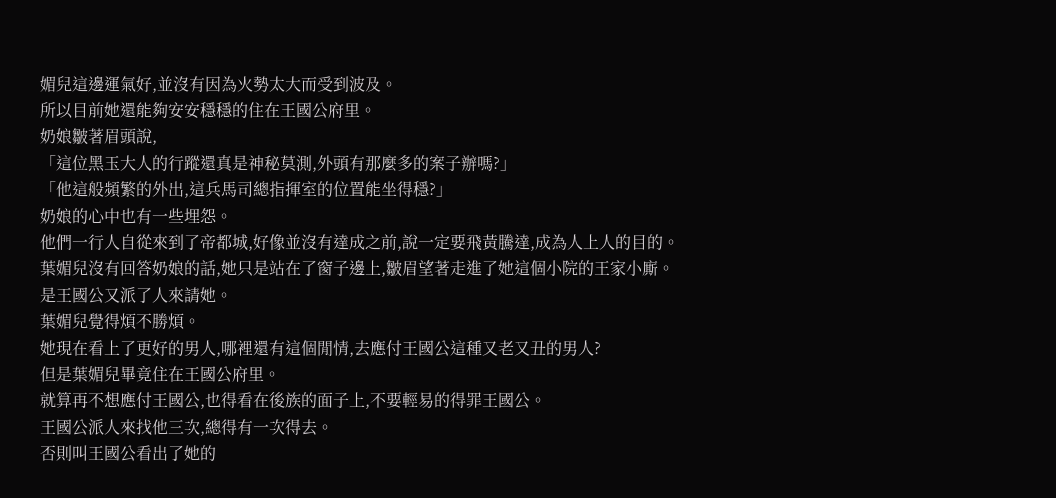媚兒這邊運氣好,並沒有因為火勢太大而受到波及。
所以目前她還能夠安安穩穩的住在王國公府里。
奶娘皺著眉頭說,
「這位黑玉大人的行蹤還真是神秘莫測,外頭有那麼多的案子辦嗎?」
「他這般頻繁的外出,這兵馬司總指揮室的位置能坐得穩?」
奶娘的心中也有一些埋怨。
他們一行人自從來到了帝都城,好像並沒有達成之前,說一定要飛黃騰達,成為人上人的目的。
葉媚兒沒有回答奶娘的話,她只是站在了窗子邊上,皺眉望著走進了她這個小院的王家小廝。
是王國公又派了人來請她。
葉媚兒覺得煩不勝煩。
她現在看上了更好的男人,哪裡還有這個閒情,去應付王國公這種又老又丑的男人?
但是葉媚兒畢竟住在王國公府里。
就算再不想應付王國公,也得看在後族的面子上,不要輕易的得罪王國公。
王國公派人來找他三次,總得有一次得去。
否則叫王國公看出了她的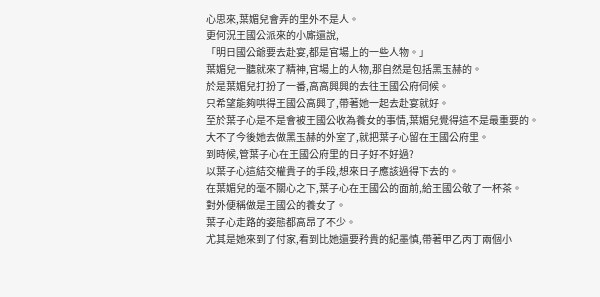心思來,葉媚兒會弄的里外不是人。
更何況王國公派來的小廝還說,
「明日國公爺要去赴宴,都是官場上的一些人物。」
葉媚兒一聽就來了精神,官場上的人物,那自然是包括黑玉赫的。
於是葉媚兒打扮了一番,高高興興的去往王國公府伺候。
只希望能夠哄得王國公高興了,帶著她一起去赴宴就好。
至於葉子心是不是會被王國公收為養女的事情,葉媚兒覺得這不是最重要的。
大不了今後她去做黑玉赫的外室了,就把葉子心留在王國公府里。
到時候,管葉子心在王國公府里的日子好不好過?
以葉子心這結交權貴子的手段,想來日子應該過得下去的。
在葉媚兒的毫不關心之下,葉子心在王國公的面前,給王國公敬了一杯茶。
對外便稱做是王國公的養女了。
葉子心走路的姿態都高昂了不少。
尤其是她來到了付家,看到比她還要矜貴的紀墨慎,帶著甲乙丙丁兩個小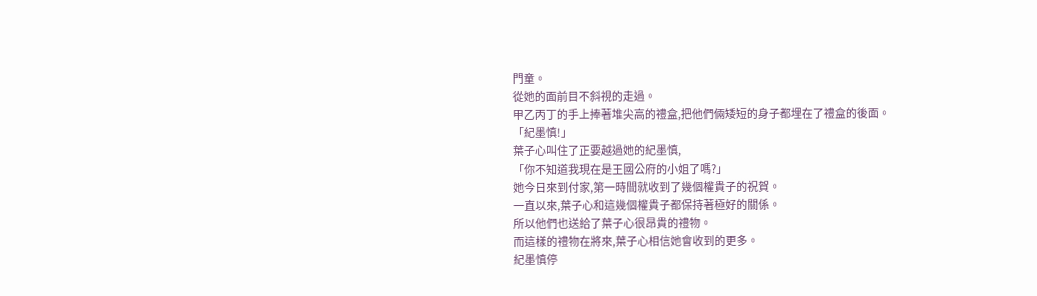門童。
從她的面前目不斜視的走過。
甲乙丙丁的手上捧著堆尖高的禮盒,把他們倆矮短的身子都埋在了禮盒的後面。
「紀墨慎!」
葉子心叫住了正要越過她的紀墨慎,
「你不知道我現在是王國公府的小姐了嗎?」
她今日來到付家,第一時間就收到了幾個權貴子的祝賀。
一直以來,葉子心和這幾個權貴子都保持著極好的關係。
所以他們也送給了葉子心很昂貴的禮物。
而這樣的禮物在將來,葉子心相信她會收到的更多。
紀墨慎停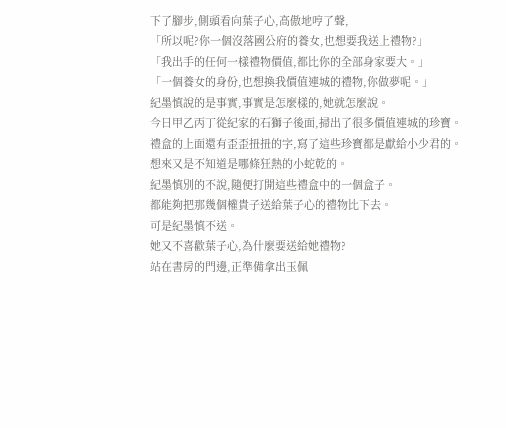下了腳步,側頭看向葉子心,高傲地哼了聲,
「所以呢?你一個沒落國公府的養女,也想要我送上禮物?」
「我出手的任何一樣禮物價值,都比你的全部身家要大。」
「一個養女的身份,也想換我價值連城的禮物,你做夢呢。」
紀墨慎說的是事實,事實是怎麼樣的,她就怎麼說。
今日甲乙丙丁從紀家的石獅子後面,掃出了很多價值連城的珍寶。
禮盒的上面還有歪歪扭扭的字,寫了這些珍寶都是獻給小少君的。
想來又是不知道是哪條狂熱的小蛇乾的。
紀墨慎別的不說,隨便打開這些禮盒中的一個盒子。
都能夠把那幾個權貴子送給葉子心的禮物比下去。
可是紀墨慎不送。
她又不喜歡葉子心,為什麼要送給她禮物?
站在書房的門邊,正準備拿出玉佩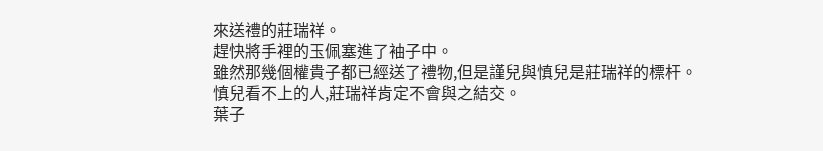來送禮的莊瑞祥。
趕快將手裡的玉佩塞進了袖子中。
雖然那幾個權貴子都已經送了禮物,但是謹兒與慎兒是莊瑞祥的標杆。
慎兒看不上的人,莊瑞祥肯定不會與之結交。
葉子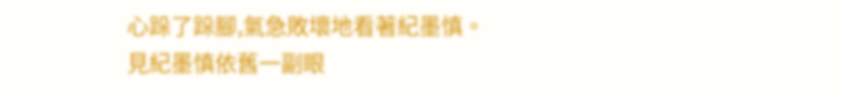心跺了跺腳,氣急敗壞地看著紀墨慎。
見紀墨慎依舊一副眼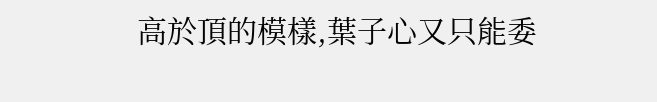高於頂的模樣,葉子心又只能委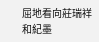屈地看向莊瑞祥和紀墨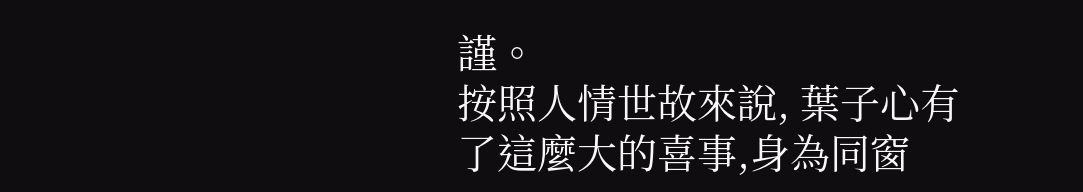謹。
按照人情世故來說, 葉子心有了這麼大的喜事,身為同窗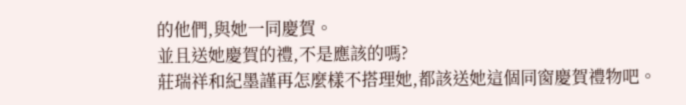的他們,與她一同慶賀。
並且送她慶賀的禮,不是應該的嗎?
莊瑞祥和紀墨謹再怎麼樣不搭理她,都該送她這個同窗慶賀禮物吧。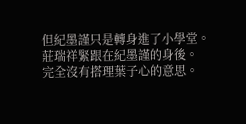但紀墨謹只是轉身進了小學堂。
莊瑞祥緊跟在紀墨謹的身後。
完全沒有搭理葉子心的意思。